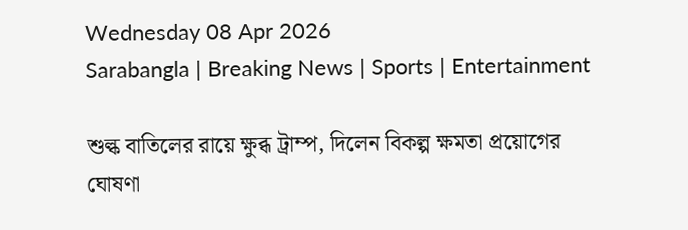Wednesday 08 Apr 2026
Sarabangla | Breaking News | Sports | Entertainment

শুল্ক বাতিলের রায়ে ক্ষুব্ধ ট্রাম্প, দিলেন বিকল্প ক্ষমতা প্রয়োগের ঘোষণা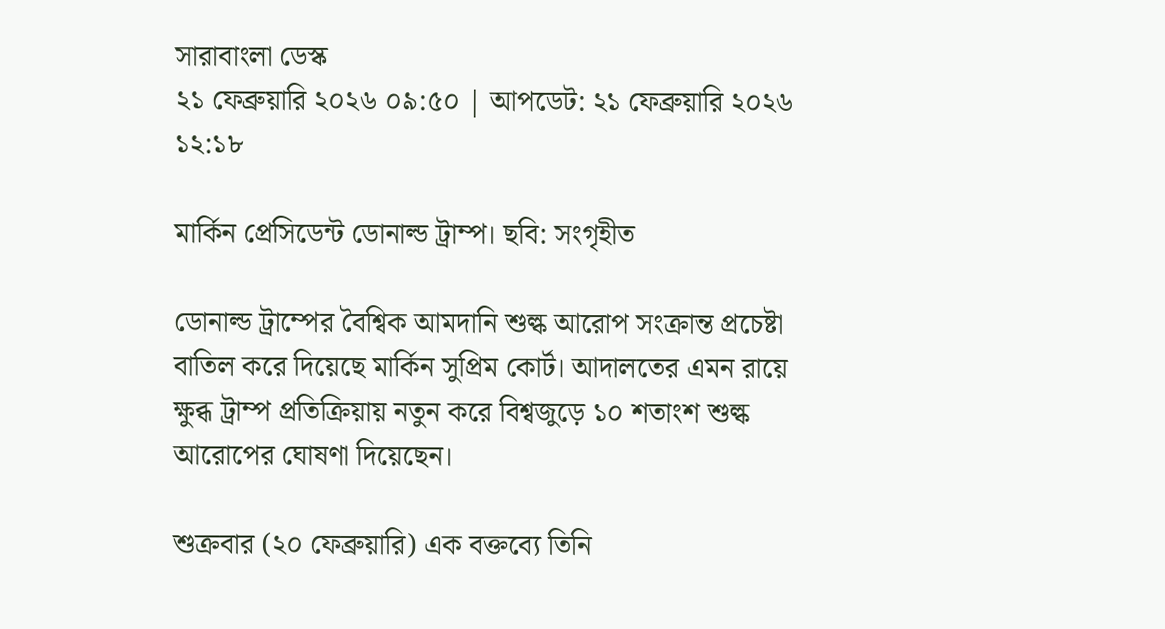সারাবাংলা ডেস্ক
২১ ফেব্রুয়ারি ২০২৬ ০৯:৫০ | আপডেট: ২১ ফেব্রুয়ারি ২০২৬ ১২:১৮

মার্কিন প্রেসিডেন্ট ডোনাল্ড ট্রাম্প। ছবি: সংগৃহীত

ডোনাল্ড ট্রাম্পের বৈশ্বিক আমদানি শুল্ক আরোপ সংক্রান্ত প্রচেষ্টা বাতিল করে দিয়েছে মার্কিন সুপ্রিম কোর্ট। আদালতের এমন রায়ে ক্ষুব্ধ ট্রাম্প প্রতিক্রিয়ায় নতুন করে বিশ্বজুড়ে ১০ শতাংশ শুল্ক আরোপের ঘোষণা দিয়েছেন।

শুক্রবার (২০ ফেব্রুয়ারি) এক বক্তব্যে তিনি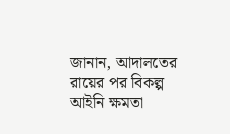জানান, আদালতের রায়ের পর বিকল্প আইনি ক্ষমতা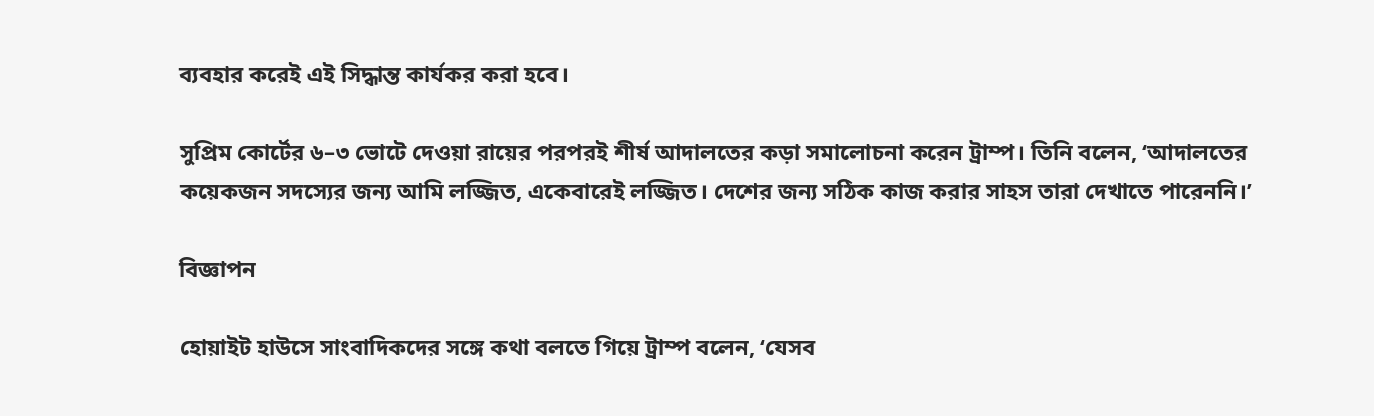ব্যবহার করেই এই সিদ্ধান্ত কার্যকর করা হবে।

সুপ্রিম কোর্টের ৬–৩ ভোটে দেওয়া রায়ের পরপরই শীর্ষ আদালতের কড়া সমালোচনা করেন ট্রাম্প। তিনি বলেন, ‘আদালতের কয়েকজন সদস্যের জন্য আমি লজ্জিত, একেবারেই লজ্জিত। দেশের জন্য সঠিক কাজ করার সাহস তারা দেখাতে পারেননি।’

বিজ্ঞাপন

হোয়াইট হাউসে সাংবাদিকদের সঙ্গে কথা বলতে গিয়ে ট্রাম্প বলেন, ‘যেসব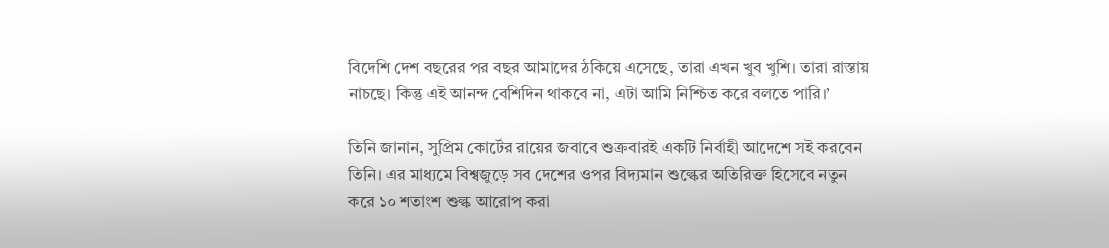বিদেশি দেশ বছরের পর বছর আমাদের ঠকিয়ে এসেছে, তারা এখন খুব খুশি। তারা রাস্তায় নাচছে। কিন্তু এই আনন্দ বেশিদিন থাকবে না, এটা আমি নিশ্চিত করে বলতে পারি।’

তিনি জানান, সুপ্রিম কোর্টের রায়ের জবাবে শুক্রবারই একটি নির্বাহী আদেশে সই করবেন তিনি। এর মাধ্যমে বিশ্বজুড়ে সব দেশের ওপর বিদ্যমান শুল্কের অতিরিক্ত হিসেবে নতুন করে ১০ শতাংশ শুল্ক আরোপ করা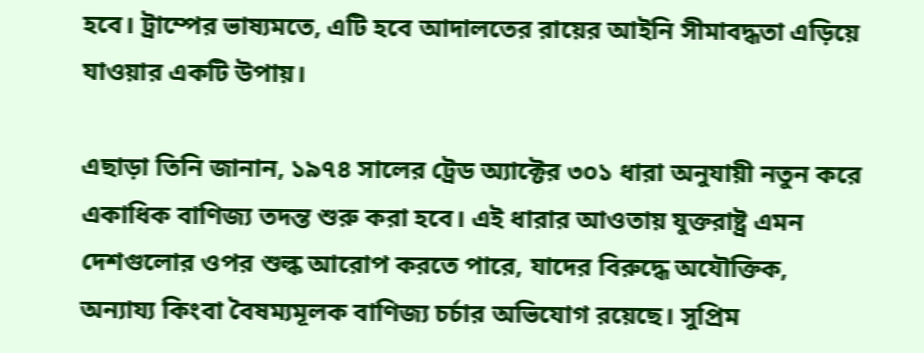হবে। ট্রাম্পের ভাষ্যমতে, এটি হবে আদালতের রায়ের আইনি সীমাবদ্ধতা এড়িয়ে যাওয়ার একটি উপায়।

এছাড়া তিনি জানান, ১৯৭৪ সালের ট্রেড অ্যাক্টের ৩০১ ধারা অনুযায়ী নতুন করে একাধিক বাণিজ্য তদন্ত শুরু করা হবে। এই ধারার আওতায় যুক্তরাষ্ট্র এমন দেশগুলোর ওপর শুল্ক আরোপ করতে পারে, যাদের বিরুদ্ধে অযৌক্তিক, অন্যায্য কিংবা বৈষম্যমূলক বাণিজ্য চর্চার অভিযোগ রয়েছে। সুপ্রিম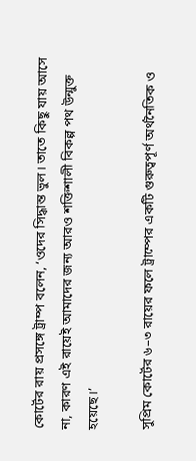কোর্টের রায় প্রসঙ্গে ট্রাম্প বলেন, ‘ওদের সিদ্ধান্ত ভুল। তাতে কিছু যায় আসে না, কারণ এই রায়েই আমাদের জন্য আরও শক্তিশালী বিকল্প পথ উন্মুক্ত হয়েছে।’

সুপ্রিম কোর্টের ৬–৩ রায়ের ফলে ট্রাম্পের একটি গুরুত্বপূর্ণ অর্থনৈতিক ও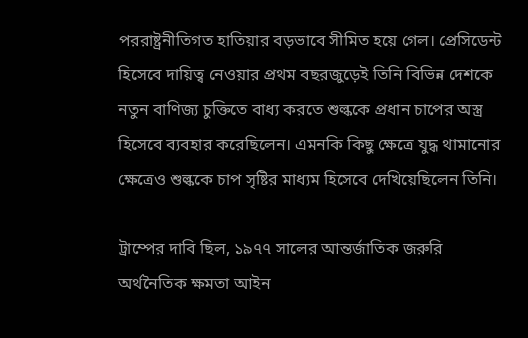পররাষ্ট্রনীতিগত হাতিয়ার বড়ভাবে সীমিত হয়ে গেল। প্রেসিডেন্ট হিসেবে দায়িত্ব নেওয়ার প্রথম বছরজুড়েই তিনি বিভিন্ন দেশকে নতুন বাণিজ্য চুক্তিতে বাধ্য করতে শুল্ককে প্রধান চাপের অস্ত্র হিসেবে ব্যবহার করেছিলেন। এমনকি কিছু ক্ষেত্রে যুদ্ধ থামানোর ক্ষেত্রেও শুল্ককে চাপ সৃষ্টির মাধ্যম হিসেবে দেখিয়েছিলেন তিনি।

ট্রাম্পের দাবি ছিল, ১৯৭৭ সালের আন্তর্জাতিক জরুরি অর্থনৈতিক ক্ষমতা আইন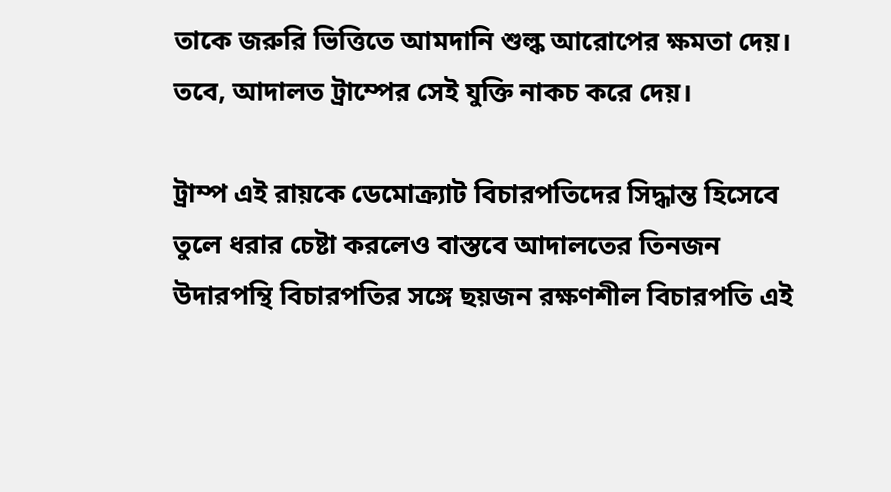তাকে জরুরি ভিত্তিতে আমদানি শুল্ক আরোপের ক্ষমতা দেয়। তবে, আদালত ট্রাম্পের সেই যুক্তি নাকচ করে দেয়।

ট্রাম্প এই রায়কে ডেমোক্র্যাট বিচারপতিদের সিদ্ধান্ত হিসেবে তুলে ধরার চেষ্টা করলেও বাস্তবে আদালতের তিনজন উদারপন্থি বিচারপতির সঙ্গে ছয়জন রক্ষণশীল বিচারপতি এই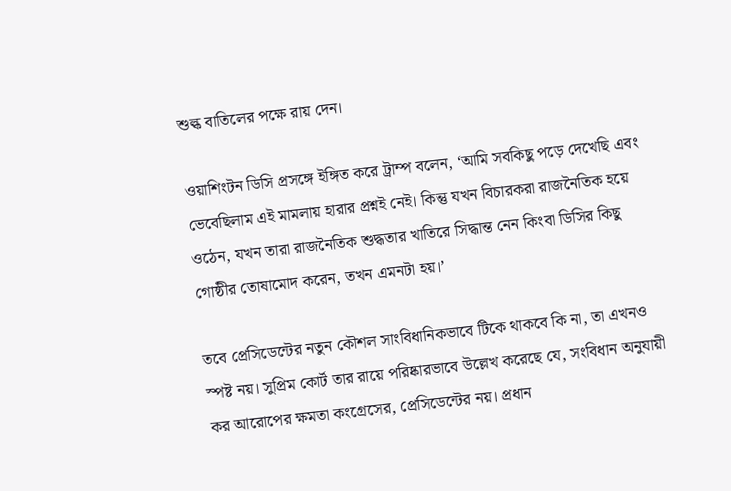শুল্ক বাতিলের পক্ষে রায় দেন।

ওয়াশিংটন ডিসি প্রসঙ্গে ইঙ্গিত করে ট্রাম্প বলেন, ‘আমি সবকিছু পড়ে দেখেছি এবং ভেবেছিলাম এই মামলায় হারার প্রশ্নই নেই। কিন্তু যখন বিচারকরা রাজনৈতিক হয়ে ওঠেন, যখন তারা রাজনৈতিক শুদ্ধতার খাতিরে সিদ্ধান্ত নেন কিংবা ডিসির কিছু গোষ্ঠীর তোষামোদ করেন, তখন এমনটা হয়।’

তবে প্রেসিডেন্টের নতুন কৌশল সাংবিধানিকভাবে টিকে থাকবে কি না, তা এখনও স্পষ্ট নয়। সুপ্রিম কোর্ট তার রায়ে পরিষ্কারভাবে উল্লেখ করেছে যে, সংবিধান অনুযায়ী কর আরোপের ক্ষমতা কংগ্রেসের, প্রেসিডেন্টের নয়। প্রধান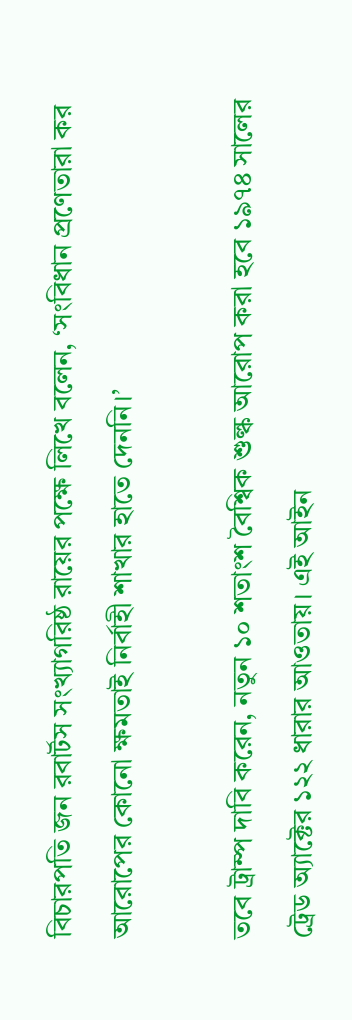বিচারপতি জন রবার্টস সংখ্যাগরিষ্ঠ রায়ের পক্ষে লিখে বলেন, ‘সংবিধান প্রণেতারা কর আরোপের কোনো ক্ষমতাই নির্বাহী শাখার হাতে দেননি।’

তবে ট্রাম্প দাবি করেন, নতুন ১০ শতাংশ বৈশ্বিক শুল্ক আরোপ করা হবে ১৯৭৪ সালের ট্রেড অ্যাক্টের ১২২ ধারার আওতায়। এই আইন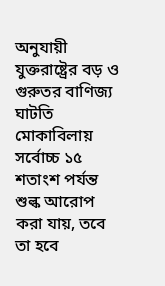অনুযায়ী যুক্তরাষ্ট্রের বড় ও গুরুতর বাণিজ্য ঘাটতি মোকাবিলায় সর্বোচ্চ ১৫ শতাংশ পর্যন্ত শুল্ক আরোপ করা যায়, তবে তা হবে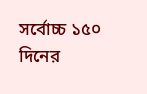সর্বোচ্চ ১৫০ দিনের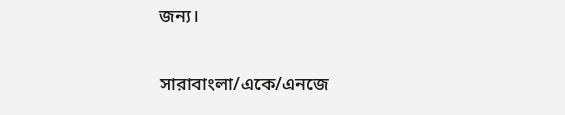জন্য।

সারাবাংলা/একে/এনজে